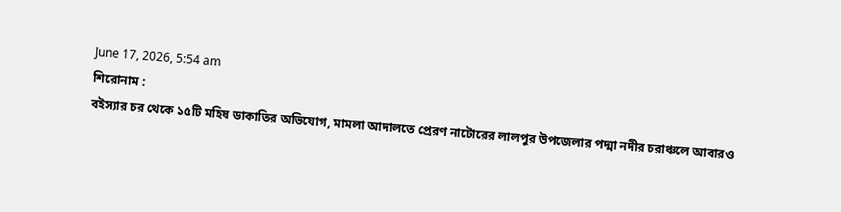June 17, 2026, 5:54 am
শিরোনাম :
বইস্যার চর থেকে ১৫টি মহিষ ডাকাতির অভিযোগ, মামলা আদালতে প্রেরণ নাটোরের লালপুর উপজেলার পদ্মা নদীর চরাঞ্চলে আবারও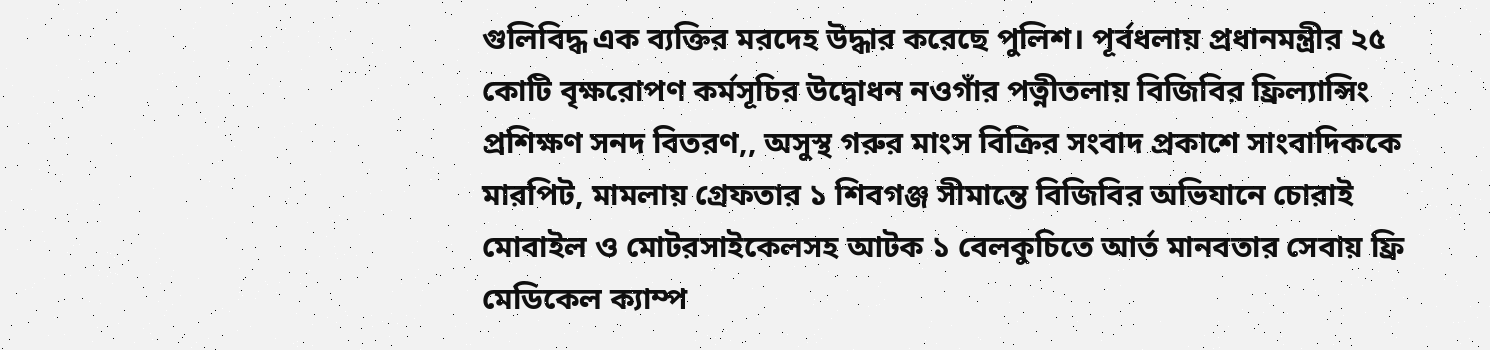গুলিবিদ্ধ এক ব্যক্তির মরদেহ উদ্ধার করেছে পুলিশ। পূর্বধলায় প্রধানমন্ত্রীর ২৫ কোটি বৃক্ষরোপণ কর্মসূচির উদ্বোধন নওগাঁর পত্নীতলায় বিজিবির ফ্রিল্যান্সিং প্রশিক্ষণ সনদ বিতরণ,, অসুস্থ গরুর মাংস বিক্রির সংবাদ প্রকাশে সাংবাদিককে মারপিট, মামলায় গ্রেফতার ১ শিবগঞ্জ সীমান্তে বিজিবির অভিযানে চোরাই মোবাইল ও মোটরসাইকেলসহ আটক ১ বেলকুচিতে আর্ত মানবতার সেবায় ফ্রি মেডিকেল ক্যাম্প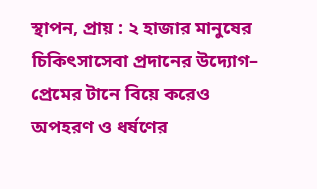স্থাপন, প্রায় : ২ হাজার মানুষের চিকিৎসাসেবা প্রদানের উদ্যোগ– প্রেমের টানে বিয়ে করেও অপহরণ ও ধর্ষণের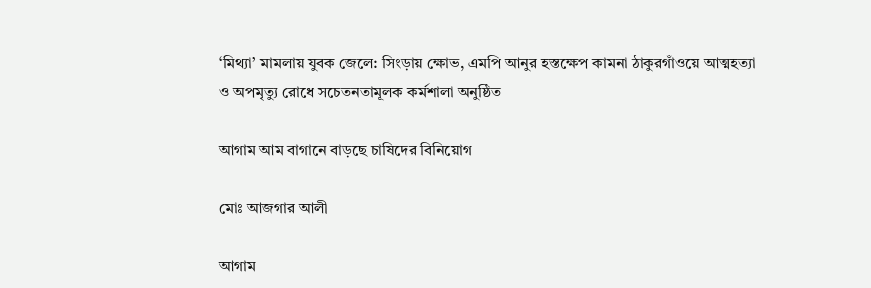‘মিথ্যা’ মামলায় যুবক জেলে: সিংড়ায় ক্ষোভ, এমপি আনুর হস্তক্ষেপ কামনা ঠাকুরগাঁওয়ে আত্মহত্যা ও অপমৃত্যু রোধে সচেতনতামূলক কর্মশালা অনুষ্ঠিত

আগাম আম বাগানে বাড়ছে চাষিদের বিনিয়োগ

মোঃ আজগার আলী

আগাম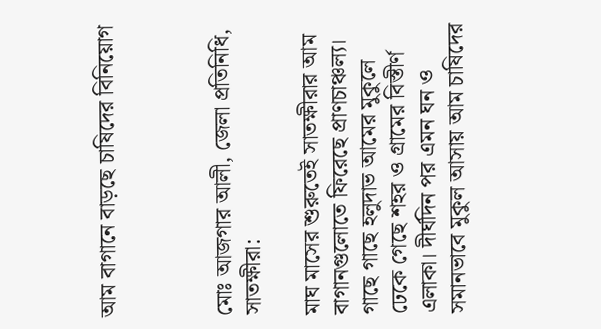আম বাগানে বাড়ছে চাষিদের বিনিয়োগ



মোঃ আজগার আলী, জেলা প্রতিনিধি, সাতক্ষীরা:

মাঘ মাসের শুরুতেই সাতক্ষীরার আম বাগানগুলোতে ফিরেছে প্রাণচাঞ্চল্য। গাছে গাছে হলুদাভ আমের মুকুলে ঢেকে গেছে শহর ও গ্রামের বিস্তীর্ণ এলাকা। দীর্ঘদিন পর এমন ঘন ও সমানভাবে মুকুল আসায় আম চাষিদের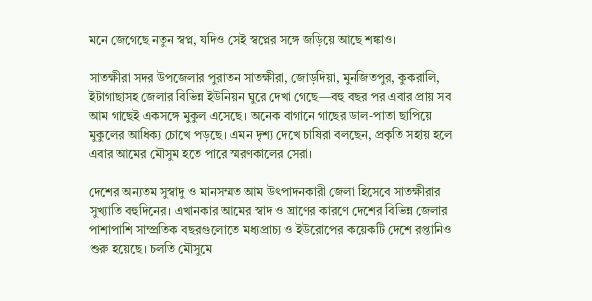মনে জেগেছে নতুন স্বপ্ন, যদিও সেই স্বপ্নের সঙ্গে জড়িয়ে আছে শঙ্কাও।

সাতক্ষীরা সদর উপজেলার পুরাতন সাতক্ষীরা, জোড়দিয়া, মুনজিতপুর, কুকরালি, ইটাগাছাসহ জেলার বিভিন্ন ইউনিয়ন ঘুরে দেখা গেছে—বহু বছর পর এবার প্রায় সব আম গাছেই একসঙ্গে মুকুল এসেছে। অনেক বাগানে গাছের ডাল-পাতা ছাপিয়ে মুকুলের আধিক্য চোখে পড়ছে। এমন দৃশ্য দেখে চাষিরা বলছেন, প্রকৃতি সহায় হলে এবার আমের মৌসুম হতে পারে স্মরণকালের সেরা।

দেশের অন্যতম সুস্বাদু ও মানসম্মত আম উৎপাদনকারী জেলা হিসেবে সাতক্ষীরার সুখ্যাতি বহুদিনের। এখানকার আমের স্বাদ ও ঘ্রাণের কারণে দেশের বিভিন্ন জেলার পাশাপাশি সাম্প্রতিক বছরগুলোতে মধ্যপ্রাচ্য ও ইউরোপের কয়েকটি দেশে রপ্তানিও শুরু হয়েছে। চলতি মৌসুমে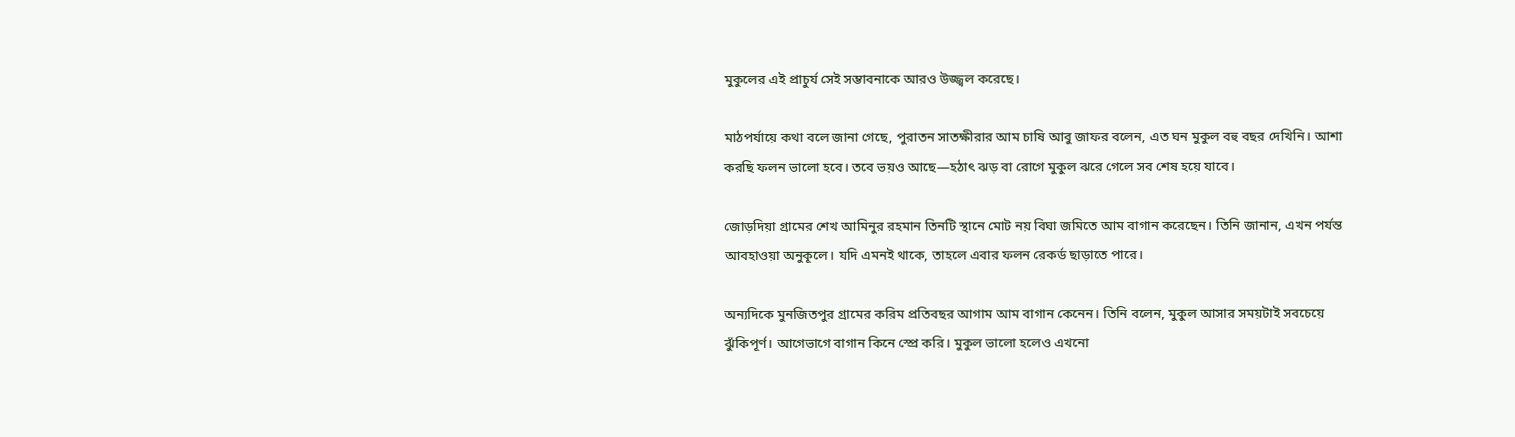মুকুলের এই প্রাচুর্য সেই সম্ভাবনাকে আরও উজ্জ্বল করেছে।

মাঠপর্যায়ে কথা বলে জানা গেছে, পুরাতন সাতক্ষীরার আম চাষি আবু জাফর বলেন, এত ঘন মুকুল বহু বছর দেখিনি। আশা করছি ফলন ভালো হবে। তবে ভয়ও আছে—হঠাৎ ঝড় বা রোগে মুকুল ঝরে গেলে সব শেষ হয়ে যাবে।

জোড়দিয়া গ্রামের শেখ আমিনুর রহমান তিনটি স্থানে মোট নয় বিঘা জমিতে আম বাগান করেছেন। তিনি জানান, এখন পর্যন্ত আবহাওয়া অনুকূলে। যদি এমনই থাকে, তাহলে এবার ফলন রেকর্ড ছাড়াতে পারে।

অন্যদিকে মুনজিতপুর গ্রামের করিম প্রতিবছর আগাম আম বাগান কেনেন। তিনি বলেন, মুকুল আসার সময়টাই সবচেয়ে ঝুঁকিপূর্ণ। আগেভাগে বাগান কিনে স্প্রে করি। মুকুল ভালো হলেও এখনো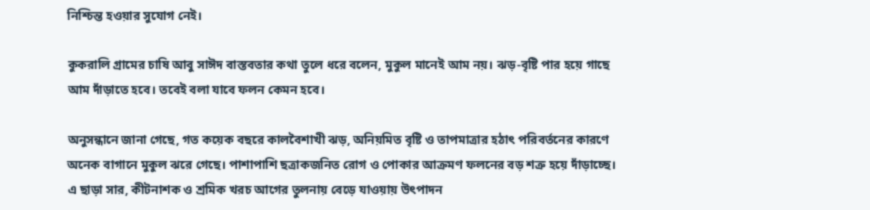নিশ্চিন্ত হওয়ার সুযোগ নেই।

কুকরালি গ্রামের চাষি আবু সাঈদ বাস্তবতার কথা তুলে ধরে বলেন, মুকুল মানেই আম নয়। ঝড়-বৃষ্টি পার হয়ে গাছে আম দাঁড়াতে হবে। তবেই বলা যাবে ফলন কেমন হবে।

অনুসন্ধানে জানা গেছে, গত কয়েক বছরে কালবৈশাখী ঝড়, অনিয়মিত বৃষ্টি ও তাপমাত্রার হঠাৎ পরিবর্তনের কারণে অনেক বাগানে মুকুল ঝরে গেছে। পাশাপাশি ছত্রাকজনিত রোগ ও পোকার আক্রমণ ফলনের বড় শত্রু হয়ে দাঁড়াচ্ছে। এ ছাড়া সার, কীটনাশক ও শ্রমিক খরচ আগের তুলনায় বেড়ে যাওয়ায় উৎপাদন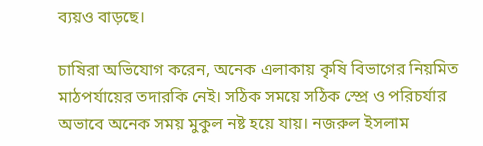ব্যয়ও বাড়ছে।

চাষিরা অভিযোগ করেন, অনেক এলাকায় কৃষি বিভাগের নিয়মিত মাঠপর্যায়ের তদারকি নেই। সঠিক সময়ে সঠিক স্প্রে ও পরিচর্যার অভাবে অনেক সময় মুকুল নষ্ট হয়ে যায়। নজরুল ইসলাম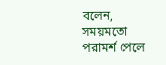বলেন, সময়মতো পরামর্শ পেলে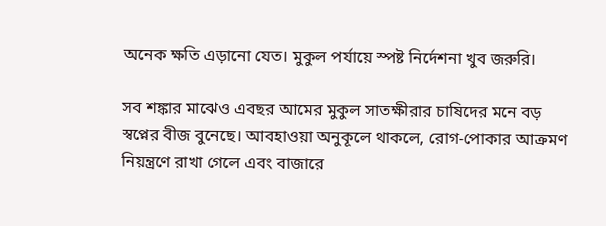অনেক ক্ষতি এড়ানো যেত। মুকুল পর্যায়ে স্পষ্ট নির্দেশনা খুব জরুরি।

সব শঙ্কার মাঝেও এবছর আমের মুকুল সাতক্ষীরার চাষিদের মনে বড় স্বপ্নের বীজ বুনেছে। আবহাওয়া অনুকূলে থাকলে, রোগ-পোকার আক্রমণ নিয়ন্ত্রণে রাখা গেলে এবং বাজারে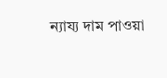ন্যায্য দাম পাওয়া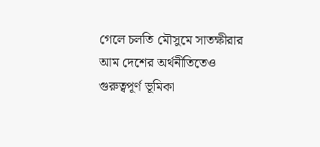গেলে চলতি মৌসুমে সাতক্ষীরার আম দেশের অর্থনীতিতেও গুরুত্বপূর্ণ ভূমিকা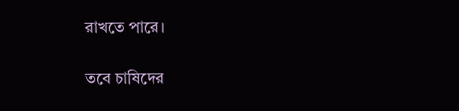রাখতে পারে।

তবে চাষিদের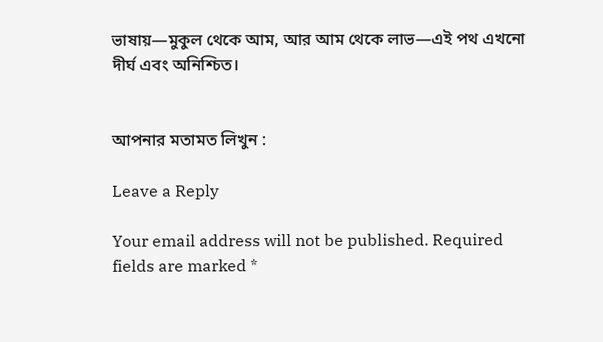ভাষায়—মুকুল থেকে আম, আর আম থেকে লাভ—এই পথ এখনো দীর্ঘ এবং অনিশ্চিত।


আপনার মতামত লিখুন :

Leave a Reply

Your email address will not be published. Required fields are marked *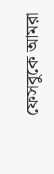ফেসবুকে আমরা